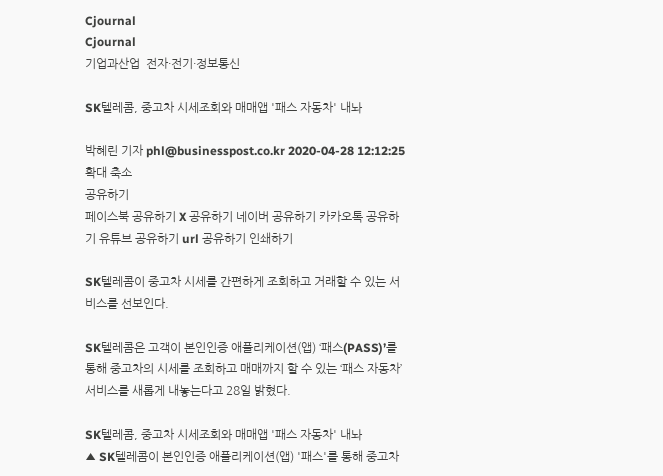Cjournal
Cjournal
기업과산업  전자·전기·정보통신

SK텔레콤, 중고차 시세조회와 매매앱 '패스 자동차' 내놔

박혜린 기자 phl@businesspost.co.kr 2020-04-28 12:12:25
확대 축소
공유하기
페이스북 공유하기 X 공유하기 네이버 공유하기 카카오톡 공유하기 유튜브 공유하기 url 공유하기 인쇄하기

SK텔레콤이 중고차 시세를 간편하게 조회하고 거래할 수 있는 서비스를 선보인다.

SK텔레콤은 고객이 본인인증 애플리케이션(앱) ‘패스(PASS)’를 통해 중고차의 시세를 조회하고 매매까지 할 수 있는 ‘패스 자동차’ 서비스를 새롭게 내놓는다고 28일 밝혔다.

SK텔레콤, 중고차 시세조회와 매매앱 '패스 자동차' 내놔
▲ SK텔레콤이 본인인증 애플리케이션(앱) '패스'를 통해 중고차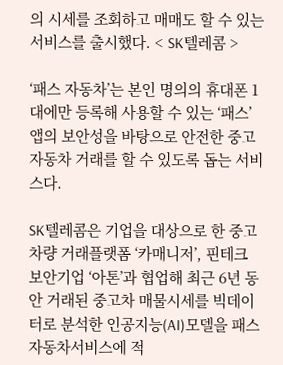의 시세를 조회하고 매매도 할 수 있는 서비스를 출시했다. < SK텔레콤 >

‘패스 자동차’는 본인 명의의 휴대폰 1대에만 등록해 사용할 수 있는 ‘패스’ 앱의 보안성을 바탕으로 안전한 중고 자동차 거래를 할 수 있도록 돕는 서비스다.

SK텔레콤은 기업을 대상으로 한 중고차량 거래플랫폼 ‘카매니저’, 핀테크 보안기업 ‘아톤’과 협업해 최근 6년 동안 거래된 중고차 매물시세를 빅데이터로 분석한 인공지능(AI)모델을 패스 자동차서비스에 적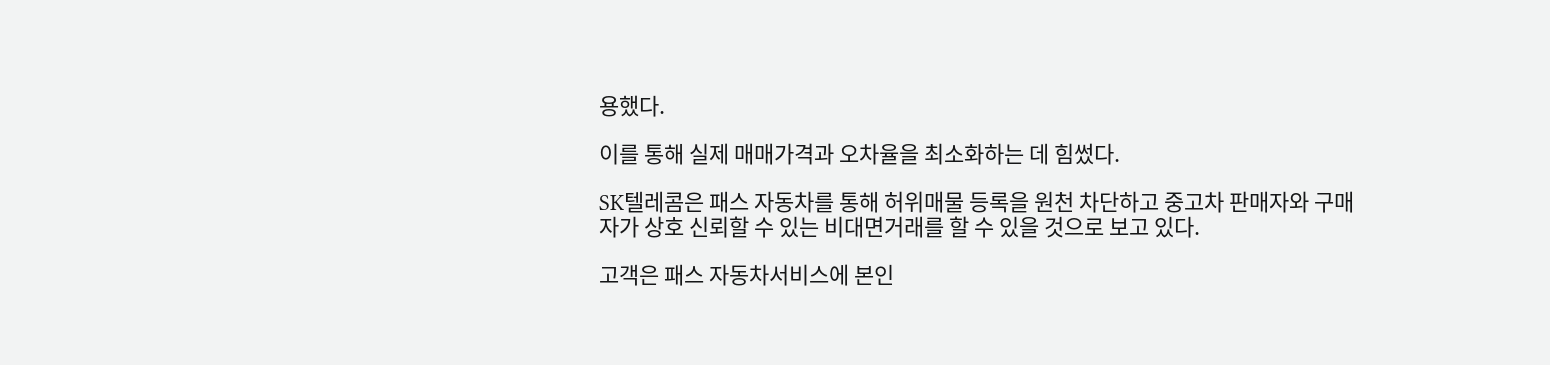용했다.

이를 통해 실제 매매가격과 오차율을 최소화하는 데 힘썼다.

SK텔레콤은 패스 자동차를 통해 허위매물 등록을 원천 차단하고 중고차 판매자와 구매자가 상호 신뢰할 수 있는 비대면거래를 할 수 있을 것으로 보고 있다.

고객은 패스 자동차서비스에 본인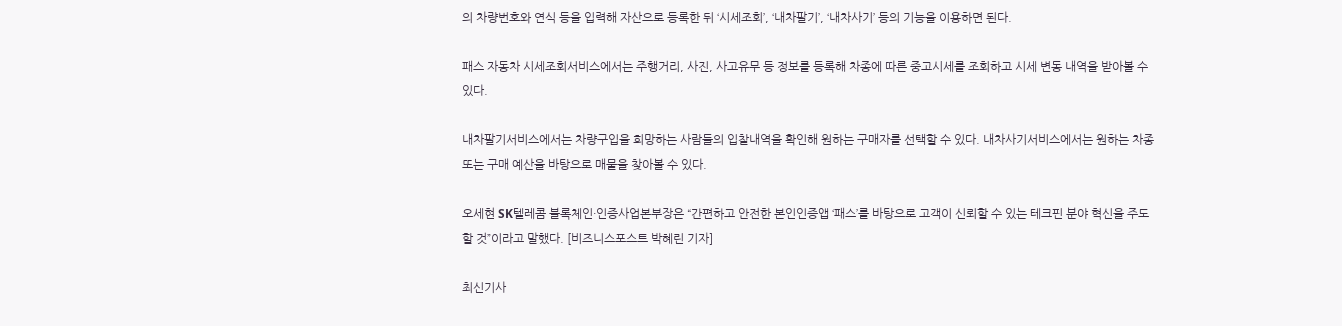의 차량번호와 연식 등을 입력해 자산으로 등록한 뒤 ‘시세조회’, ‘내차팔기’, ‘내차사기’ 등의 기능을 이용하면 된다.

패스 자동차 시세조회서비스에서는 주행거리, 사진, 사고유무 등 정보를 등록해 차종에 따른 중고시세를 조회하고 시세 변동 내역을 받아볼 수 있다.

내차팔기서비스에서는 차량구입을 희망하는 사람들의 입찰내역을 확인해 원하는 구매자를 선택할 수 있다. 내차사기서비스에서는 원하는 차종 또는 구매 예산을 바탕으로 매물을 찾아볼 수 있다.

오세현 SK텔레콤 블록체인·인증사업본부장은 “간편하고 안전한 본인인증앱 ‘패스’를 바탕으로 고객이 신뢰할 수 있는 테크핀 분야 혁신을 주도할 것”이라고 말했다. [비즈니스포스트 박혜린 기자]

최신기사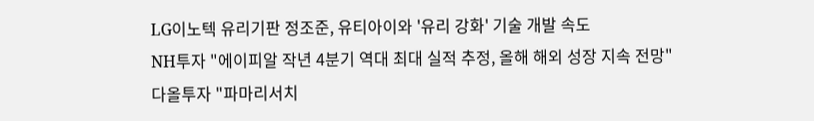LG이노텍 유리기판 정조준, 유티아이와 '유리 강화' 기술 개발 속도
NH투자 "에이피알 작년 4분기 역대 최대 실적 추정, 올해 해외 성장 지속 전망"
다올투자 "파마리서치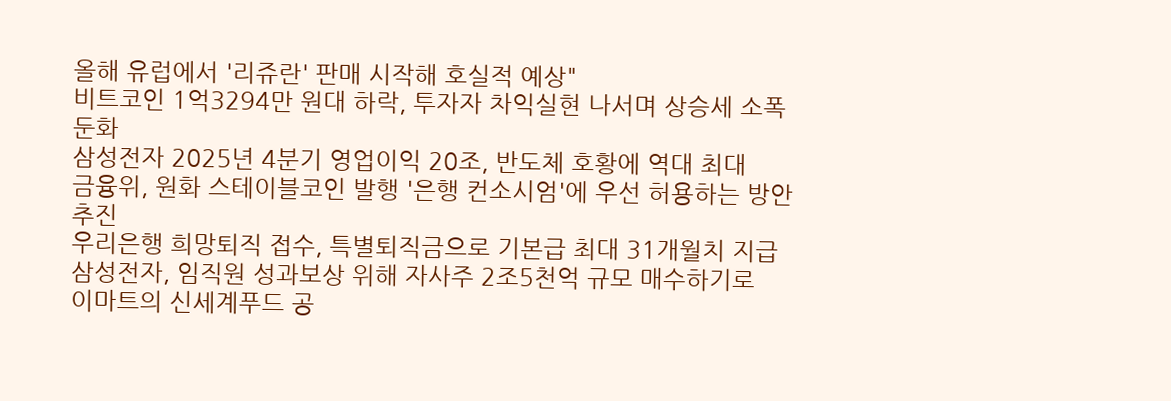올해 유럽에서 '리쥬란' 판매 시작해 호실적 예상"
비트코인 1억3294만 원대 하락, 투자자 차익실현 나서며 상승세 소폭 둔화
삼성전자 2025년 4분기 영업이익 20조, 반도체 호황에 역대 최대
금융위, 원화 스테이블코인 발행 '은행 컨소시엄'에 우선 허용하는 방안 추진
우리은행 희망퇴직 접수, 특별퇴직금으로 기본급 최대 31개월치 지급
삼성전자, 임직원 성과보상 위해 자사주 2조5천억 규모 매수하기로
이마트의 신세계푸드 공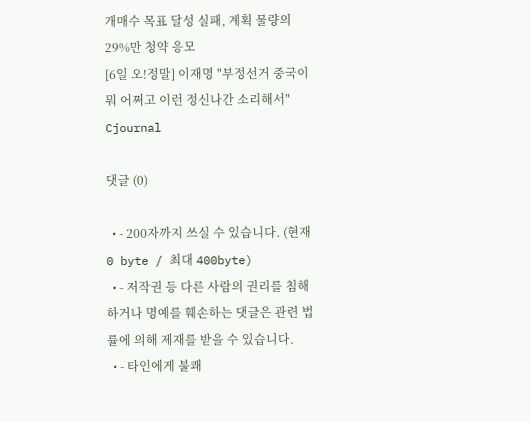개매수 목표 달성 실패, 계획 물량의 29%만 청약 응모
[6일 오!정말] 이재명 "부정선거 중국이 뭐 어쩌고 이런 정신나간 소리해서"
Cjournal

댓글 (0)

  • - 200자까지 쓰실 수 있습니다. (현재 0 byte / 최대 400byte)
  • - 저작권 등 다른 사람의 권리를 침해하거나 명예를 훼손하는 댓글은 관련 법률에 의해 제재를 받을 수 있습니다.
  • - 타인에게 불쾌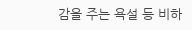감을 주는 욕설 등 비하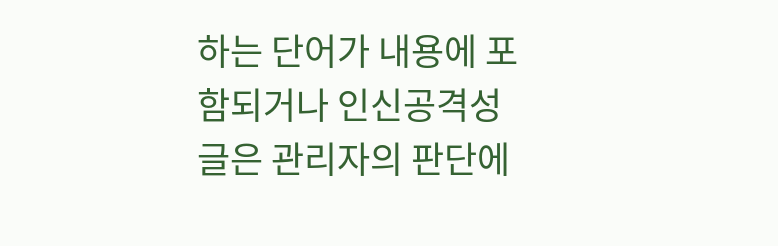하는 단어가 내용에 포함되거나 인신공격성 글은 관리자의 판단에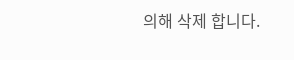의해 삭제 합니다.